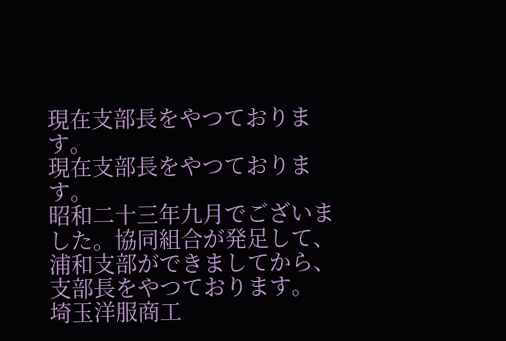現在支部長をやつております。
現在支部長をやつております。
昭和二十三年九月でございました。協同組合が発足して、浦和支部ができましてから、支部長をやつております。
埼玉洋服商工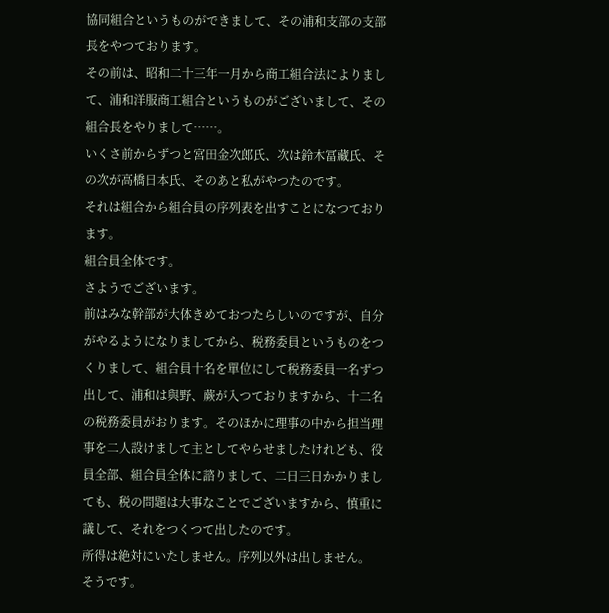協同組合というものができまして、その浦和支部の支部長をやつております。
その前は、昭和二十三年一月から商工組合法によりまして、浦和洋服商工組合というものがございまして、その組合長をやりまして……。
いくさ前からずつと宮田金次郎氏、次は鈴木冨藏氏、その次が高橋日本氏、そのあと私がやつたのです。
それは組合から組合員の序列表を出すことになつております。
組合員全体です。
さようでございます。
前はみな幹部が大体きめておつたらしいのですが、自分がやるようになりましてから、税務委員というものをつくりまして、組合員十名を單位にして税務委員一名ずつ出して、浦和は與野、蕨が入つておりますから、十二名の税務委員がおります。そのほかに理事の中から担当理事を二人設けまして主としてやらせましたけれども、役員全部、組合員全体に諮りまして、二日三日かかりましても、税の問題は大事なことでございますから、慎重に議して、それをつくつて出したのです。
所得は絶対にいたしません。序列以外は出しません。
そうです。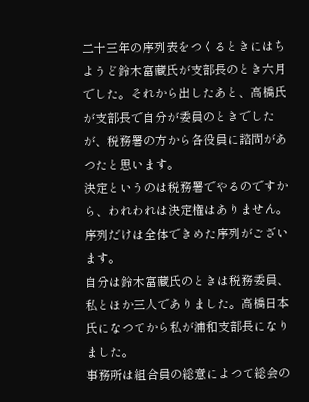二十三年の序列表をつくるときにはちようど鈴木富藏氏が支部長のとき六月でした。それから出したあと、高橋氏が支部長で自分が委員のときでしたが、税務署の方から各役員に諮問があつたと思います。
決定というのは税務署でやるのですから、われわれは決定権はありません。
序列だけは全体できめた序列がございます。
自分は鈴木富藏氏のときは税務委員、私とほか三人でありました。高橋日本氏になつてから私が浦和支部長になりました。
事務所は組合員の総意によつて総会の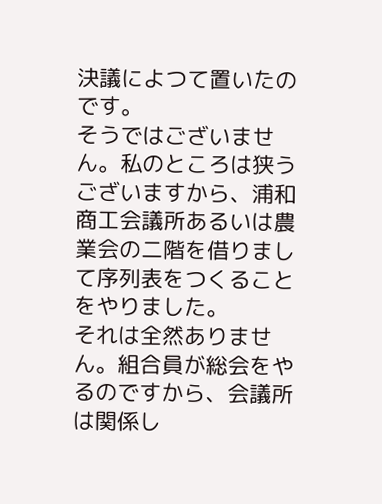決議によつて置いたのです。
そうではございません。私のところは狭うございますから、浦和商工会議所あるいは農業会の二階を借りまして序列表をつくることをやりました。
それは全然ありません。組合員が総会をやるのですから、会議所は関係し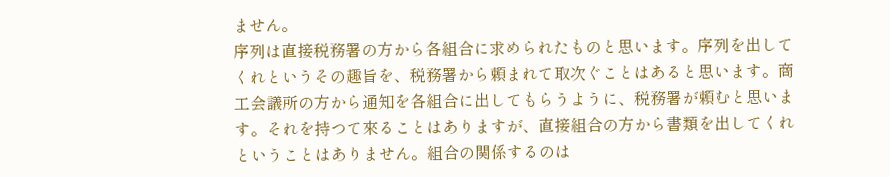ません。
序列は直接税務署の方から各組合に求められたものと思います。序列を出してくれというその趣旨を、税務署から頼まれて取次ぐことはあると思います。商工会議所の方から通知を各組合に出してもらうように、税務署が頼むと思います。それを持つて來ることはありますが、直接組合の方から書類を出してくれということはありません。組合の関係するのは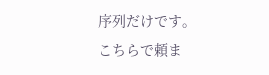序列だけです。
こちらで頼ま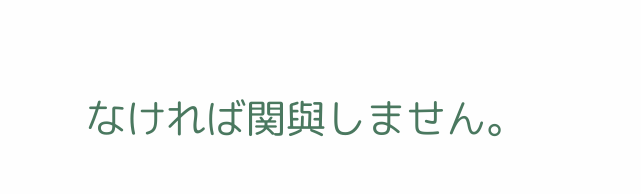なければ関與しません。